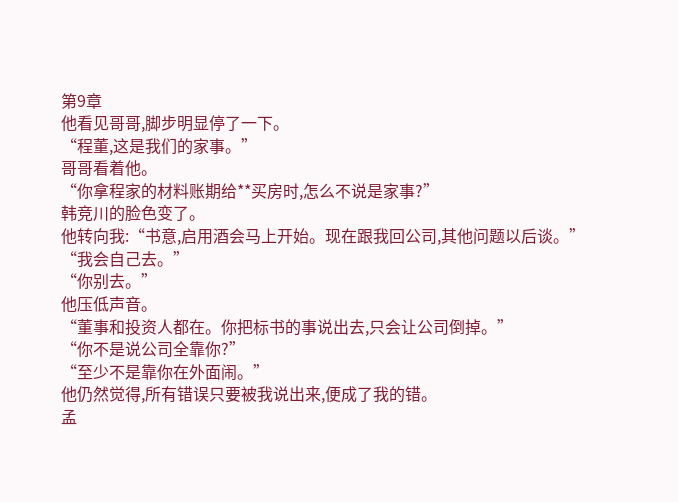第9章
他看见哥哥,脚步明显停了一下。
“程董,这是我们的家事。”
哥哥看着他。
“你拿程家的材料账期给**买房时,怎么不说是家事?”
韩竞川的脸色变了。
他转向我:“书意,启用酒会马上开始。现在跟我回公司,其他问题以后谈。”
“我会自己去。”
“你别去。”
他压低声音。
“董事和投资人都在。你把标书的事说出去,只会让公司倒掉。”
“你不是说公司全靠你?”
“至少不是靠你在外面闹。”
他仍然觉得,所有错误只要被我说出来,便成了我的错。
孟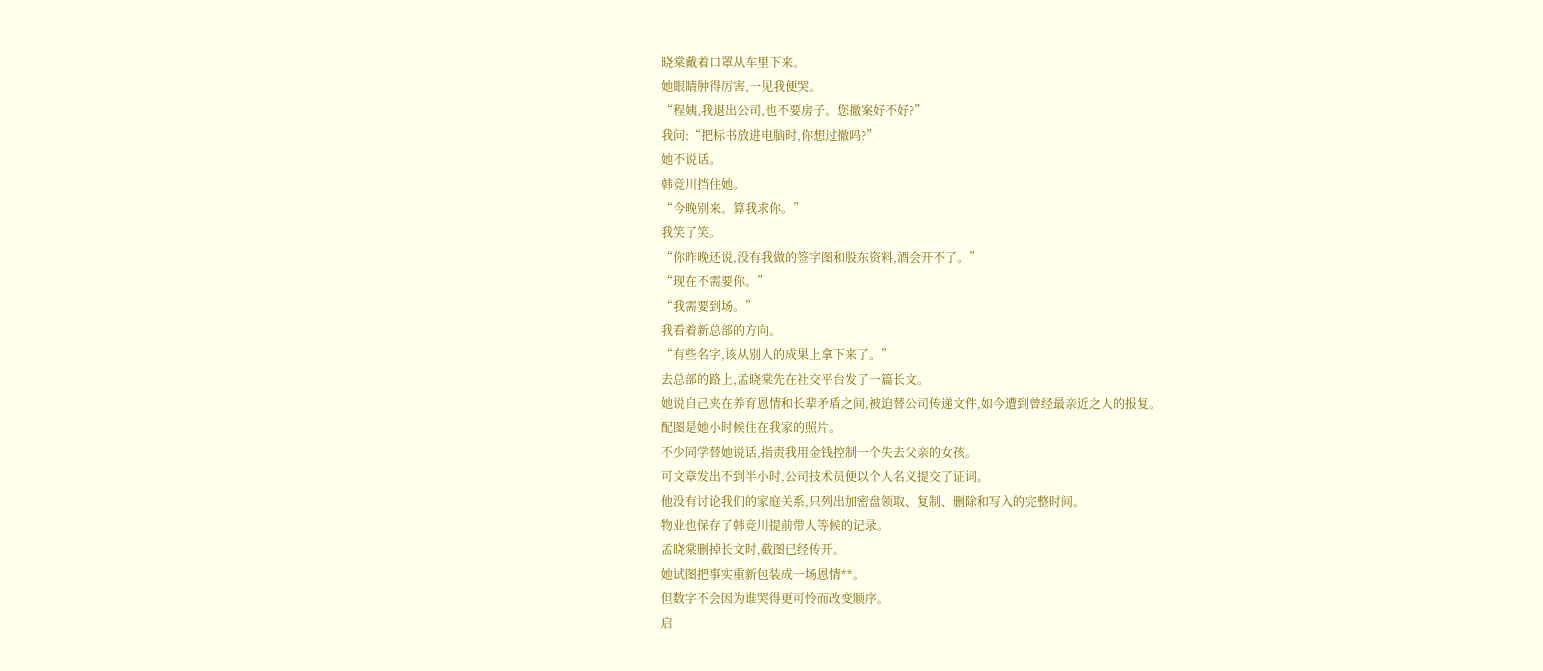晓棠戴着口罩从车里下来。
她眼睛肿得厉害,一见我便哭。
“程姨,我退出公司,也不要房子。您撤案好不好?”
我问:“把标书放进电脑时,你想过撤吗?”
她不说话。
韩竞川挡住她。
“今晚别来。算我求你。”
我笑了笑。
“你昨晚还说,没有我做的签字图和股东资料,酒会开不了。”
“现在不需要你。”
“我需要到场。”
我看着新总部的方向。
“有些名字,该从别人的成果上拿下来了。”
去总部的路上,孟晓棠先在社交平台发了一篇长文。
她说自己夹在养育恩情和长辈矛盾之间,被迫替公司传递文件,如今遭到曾经最亲近之人的报复。
配图是她小时候住在我家的照片。
不少同学替她说话,指责我用金钱控制一个失去父亲的女孩。
可文章发出不到半小时,公司技术员便以个人名义提交了证词。
他没有讨论我们的家庭关系,只列出加密盘领取、复制、删除和写入的完整时间。
物业也保存了韩竞川提前带人等候的记录。
孟晓棠删掉长文时,截图已经传开。
她试图把事实重新包装成一场恩情**。
但数字不会因为谁哭得更可怜而改变顺序。
启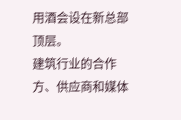用酒会设在新总部顶层。
建筑行业的合作方、供应商和媒体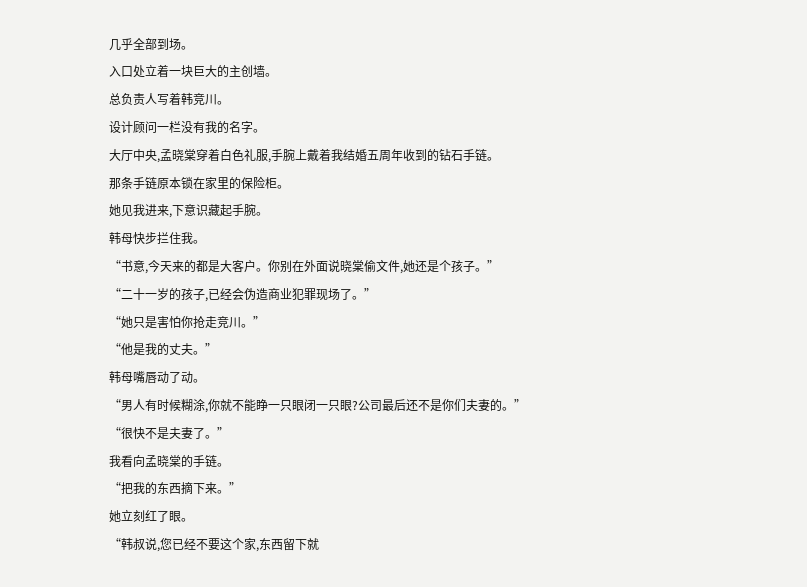几乎全部到场。
入口处立着一块巨大的主创墙。
总负责人写着韩竞川。
设计顾问一栏没有我的名字。
大厅中央,孟晓棠穿着白色礼服,手腕上戴着我结婚五周年收到的钻石手链。
那条手链原本锁在家里的保险柜。
她见我进来,下意识藏起手腕。
韩母快步拦住我。
“书意,今天来的都是大客户。你别在外面说晓棠偷文件,她还是个孩子。”
“二十一岁的孩子,已经会伪造商业犯罪现场了。”
“她只是害怕你抢走竞川。”
“他是我的丈夫。”
韩母嘴唇动了动。
“男人有时候糊涂,你就不能睁一只眼闭一只眼?公司最后还不是你们夫妻的。”
“很快不是夫妻了。”
我看向孟晓棠的手链。
“把我的东西摘下来。”
她立刻红了眼。
“韩叔说,您已经不要这个家,东西留下就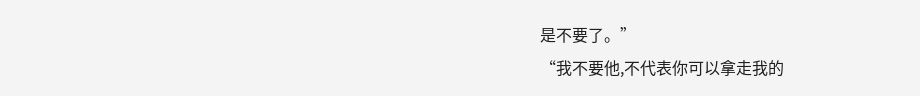是不要了。”
“我不要他,不代表你可以拿走我的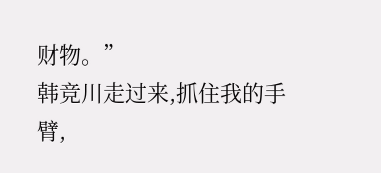财物。”
韩竞川走过来,抓住我的手臂,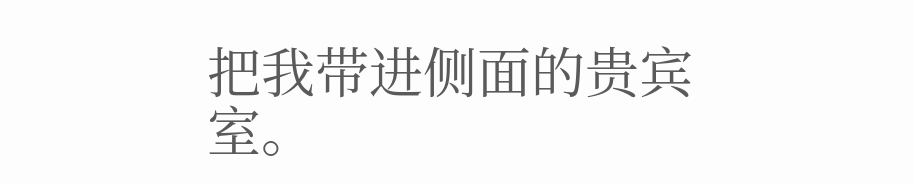把我带进侧面的贵宾室。